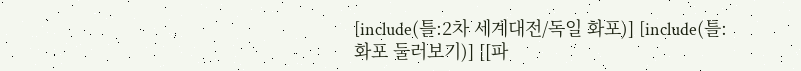[include(틀:2차 세계대전/독일 화포)] [include(틀:화포 둘러보기)] [[파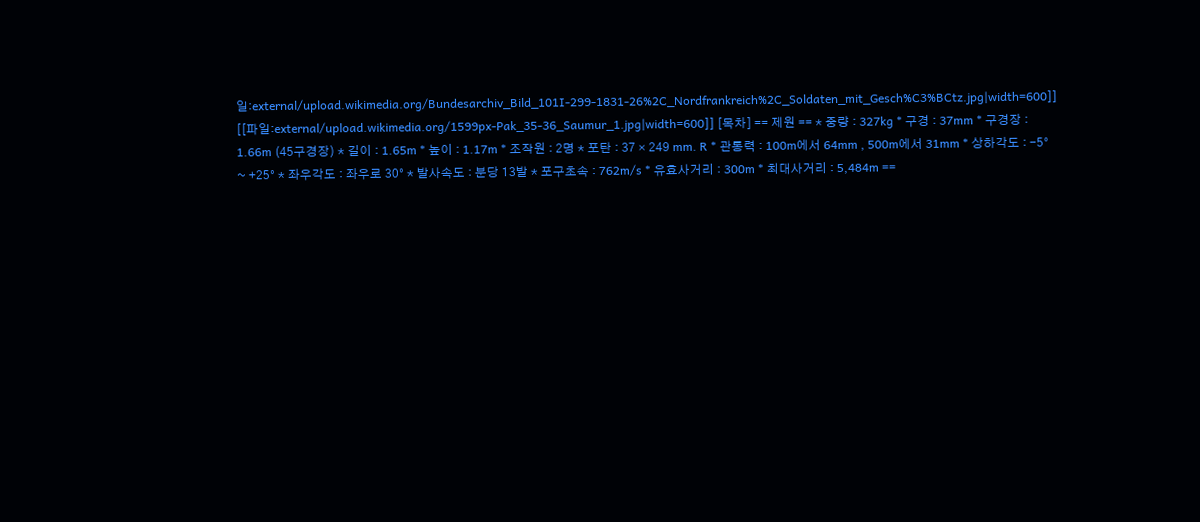일:external/upload.wikimedia.org/Bundesarchiv_Bild_101I-299-1831-26%2C_Nordfrankreich%2C_Soldaten_mit_Gesch%C3%BCtz.jpg|width=600]] [[파일:external/upload.wikimedia.org/1599px-Pak_35-36_Saumur_1.jpg|width=600]] [목차] == 제원 == * 중량 : 327kg * 구경 : 37mm * 구경장 : 1.66m (45구경장) * 길이 : 1.65m * 높이 : 1.17m * 조작원 : 2명 * 포탄 : 37 × 249 mm. R * 관통력 : 100m에서 64mm , 500m에서 31mm * 상하각도 : -5° ~ +25° * 좌우각도 : 좌우로 30° * 발사속도 : 분당 13발 * 포구초속 : 762m/s * 유효사거리 : 300m * 최대사거리 : 5,484m ==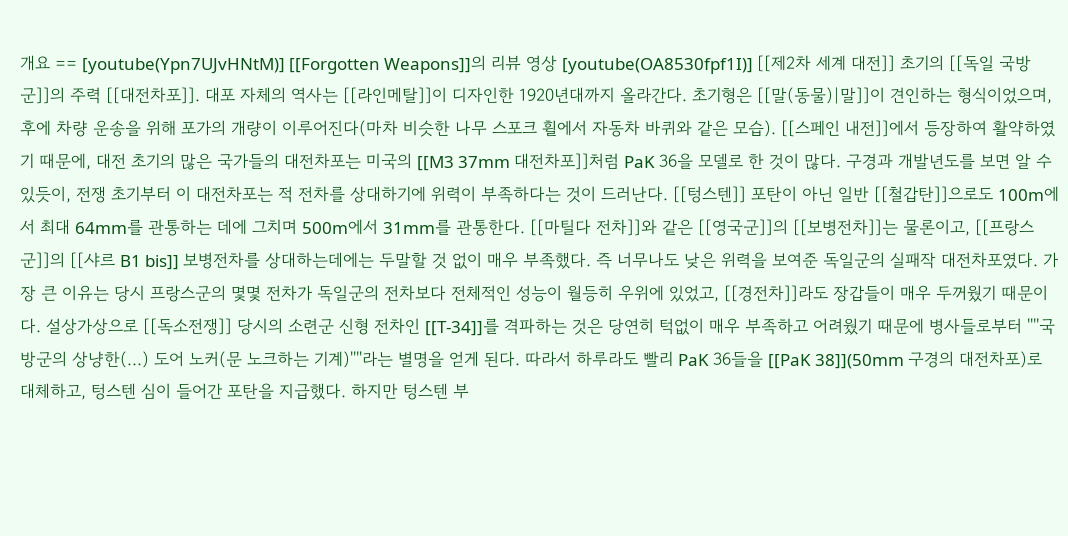개요 == [youtube(Ypn7UJvHNtM)] [[Forgotten Weapons]]의 리뷰 영상 [youtube(OA8530fpf1I)] [[제2차 세계 대전]] 초기의 [[독일 국방군]]의 주력 [[대전차포]]. 대포 자체의 역사는 [[라인메탈]]이 디자인한 1920년대까지 올라간다. 초기형은 [[말(동물)|말]]이 견인하는 형식이었으며, 후에 차량 운송을 위해 포가의 개량이 이루어진다(마차 비슷한 나무 스포크 휠에서 자동차 바퀴와 같은 모습). [[스페인 내전]]에서 등장하여 활약하였기 때문에, 대전 초기의 많은 국가들의 대전차포는 미국의 [[M3 37mm 대전차포]]처럼 PaK 36을 모델로 한 것이 많다. 구경과 개발년도를 보면 알 수 있듯이, 전쟁 초기부터 이 대전차포는 적 전차를 상대하기에 위력이 부족하다는 것이 드러난다. [[텅스텐]] 포탄이 아닌 일반 [[철갑탄]]으로도 100m에서 최대 64mm를 관통하는 데에 그치며 500m에서 31mm를 관통한다. [[마틸다 전차]]와 같은 [[영국군]]의 [[보병전차]]는 물론이고, [[프랑스군]]의 [[샤르 B1 bis]] 보병전차를 상대하는데에는 두말할 것 없이 매우 부족했다. 즉 너무나도 낮은 위력을 보여준 독일군의 실패작 대전차포였다. 가장 큰 이유는 당시 프랑스군의 몇몇 전차가 독일군의 전차보다 전체적인 성능이 월등히 우위에 있었고, [[경전차]]라도 장갑들이 매우 두꺼웠기 때문이다. 설상가상으로 [[독소전쟁]] 당시의 소련군 신형 전차인 [[T-34]]를 격파하는 것은 당연히 턱없이 매우 부족하고 어려웠기 때문에 병사들로부터 ''''국방군의 상냥한(...) 도어 노커(문 노크하는 기계)''''라는 별명을 얻게 된다. 따라서 하루라도 빨리 PaK 36들을 [[PaK 38]](50mm 구경의 대전차포)로 대체하고, 텅스텐 심이 들어간 포탄을 지급했다. 하지만 텅스텐 부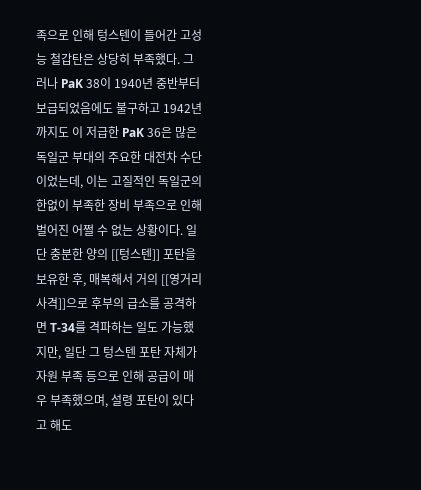족으로 인해 텅스텐이 들어간 고성능 철갑탄은 상당히 부족했다. 그러나 PaK 38이 1940년 중반부터 보급되었음에도 불구하고 1942년까지도 이 저급한 PaK 36은 많은 독일군 부대의 주요한 대전차 수단이었는데, 이는 고질적인 독일군의 한없이 부족한 장비 부족으로 인해 벌어진 어쩔 수 없는 상황이다. 일단 충분한 양의 [[텅스텐]] 포탄을 보유한 후, 매복해서 거의 [[영거리 사격]]으로 후부의 급소를 공격하면 T-34를 격파하는 일도 가능했지만, 일단 그 텅스텐 포탄 자체가 자원 부족 등으로 인해 공급이 매우 부족했으며, 설령 포탄이 있다고 해도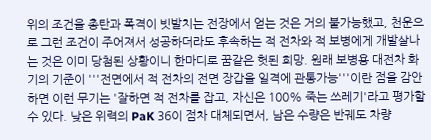위의 조건을 총탄과 폭격이 빗발치는 전장에서 얻는 것은 거의 불가능했고, 천운으로 그런 조건이 주어져서 성공하더라도 후속하는 적 전차와 적 보병에게 개발살나는 것은 이미 당첨된 상황이니 한마디로 꿈같은 헛된 희망. 원래 보병용 대전차 화기의 기준이 '''전면에서 적 전차의 전면 장갑을 일격에 관통가능'''이란 점을 감안하면 이런 무기는 '잘하면 적 전차를 잡고, 자신은 100% 죽는 쓰레기'라고 평가할 수 있다. 낮은 위력의 PaK 36이 점차 대체되면서, 남은 수량은 반궤도 차량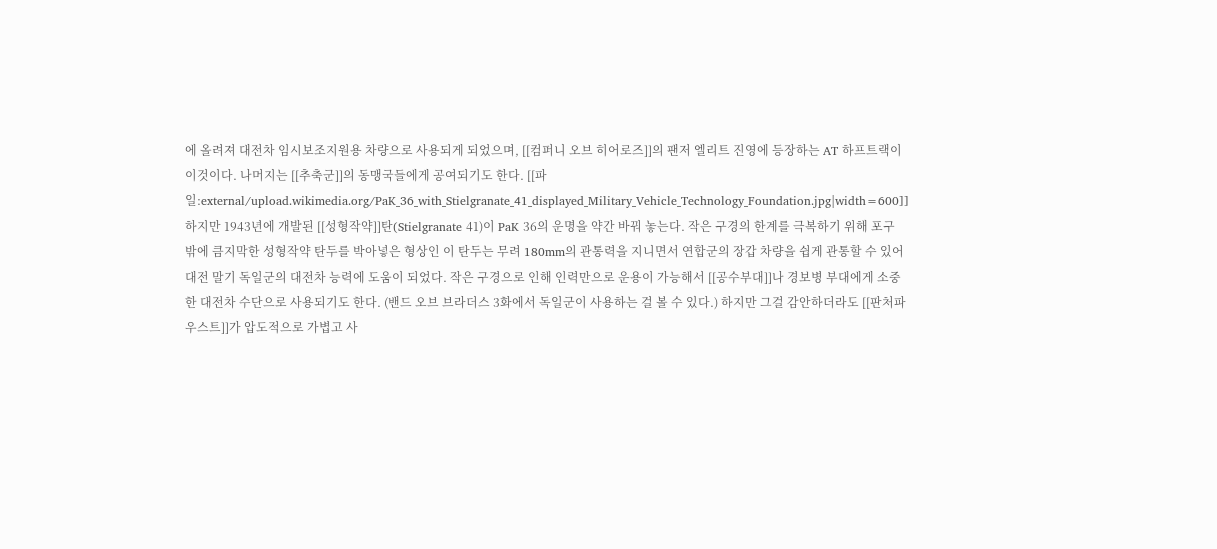에 올려져 대전차 임시보조지원용 차량으로 사용되게 되었으며, [[컴퍼니 오브 히어로즈]]의 팬저 엘리트 진영에 등장하는 AT 하프트랙이 이것이다. 나머지는 [[추축군]]의 동맹국들에게 공여되기도 한다. [[파일:external/upload.wikimedia.org/PaK_36_with_Stielgranate_41_displayed_Military_Vehicle_Technology_Foundation.jpg|width=600]] 하지만 1943년에 개발된 [[성형작약]]탄(Stielgranate 41)이 PaK 36의 운명을 약간 바꿔 놓는다. 작은 구경의 한계를 극복하기 위해 포구 밖에 큼지막한 성형작약 탄두를 박아넣은 형상인 이 탄두는 무려 180mm의 관통력을 지니면서 연합군의 장갑 차량을 쉽게 관통할 수 있어 대전 말기 독일군의 대전차 능력에 도움이 되었다. 작은 구경으로 인해 인력만으로 운용이 가능해서 [[공수부대]]나 경보병 부대에게 소중한 대전차 수단으로 사용되기도 한다. (밴드 오브 브라더스 3화에서 독일군이 사용하는 걸 볼 수 있다.) 하지만 그걸 감안하더라도 [[판처파우스트]]가 압도적으로 가볍고 사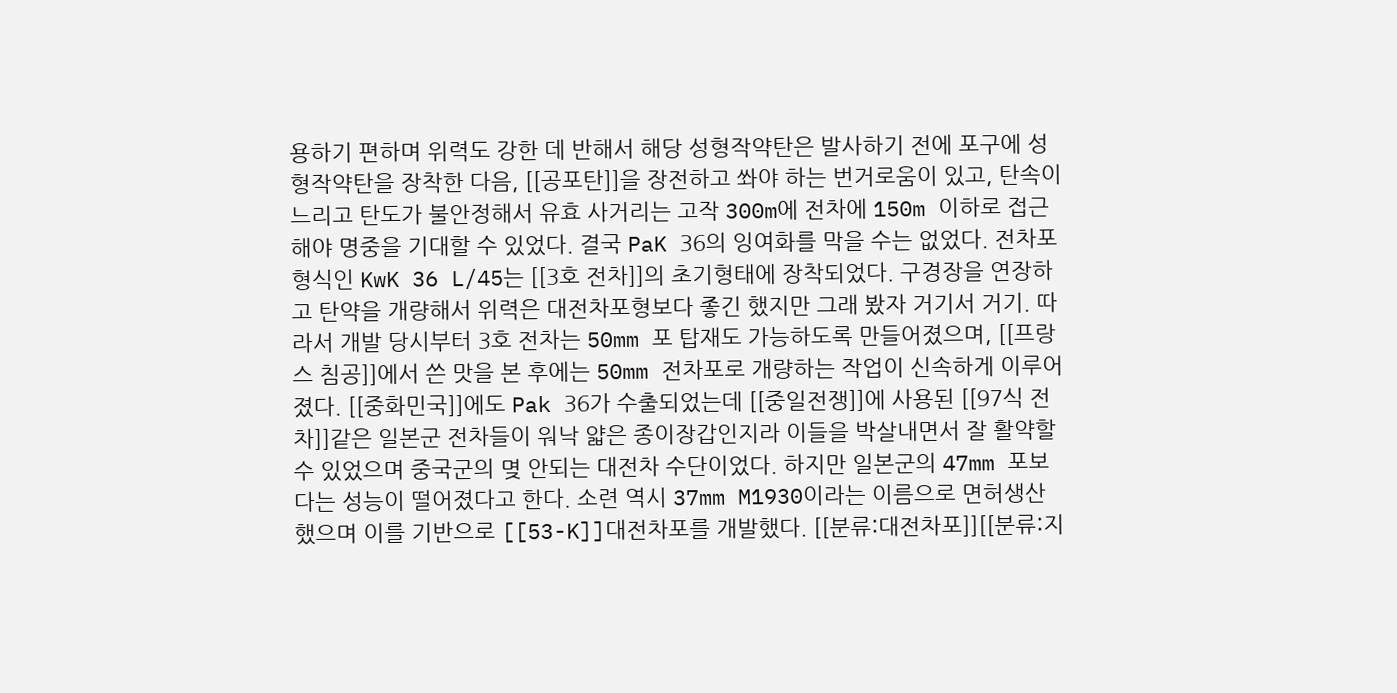용하기 편하며 위력도 강한 데 반해서 해당 성형작약탄은 발사하기 전에 포구에 성형작약탄을 장착한 다음, [[공포탄]]을 장전하고 쏴야 하는 번거로움이 있고, 탄속이 느리고 탄도가 불안정해서 유효 사거리는 고작 300m에 전차에 150m 이하로 접근해야 명중을 기대할 수 있었다. 결국 PaK 36의 잉여화를 막을 수는 없었다. 전차포 형식인 KwK 36 L/45는 [[3호 전차]]의 초기형태에 장착되었다. 구경장을 연장하고 탄약을 개량해서 위력은 대전차포형보다 좋긴 했지만 그래 봤자 거기서 거기. 따라서 개발 당시부터 3호 전차는 50mm 포 탑재도 가능하도록 만들어졌으며, [[프랑스 침공]]에서 쓴 맛을 본 후에는 50mm 전차포로 개량하는 작업이 신속하게 이루어졌다. [[중화민국]]에도 Pak 36가 수출되었는데 [[중일전쟁]]에 사용된 [[97식 전차]]같은 일본군 전차들이 워낙 얇은 종이장갑인지라 이들을 박살내면서 잘 활약할 수 있었으며 중국군의 몆 안되는 대전차 수단이었다. 하지만 일본군의 47mm 포보다는 성능이 떨어졌다고 한다. 소련 역시 37mm M1930이라는 이름으로 면허생산 했으며 이를 기반으로 [[53-K]]대전차포를 개발했다. [[분류:대전차포]][[분류:지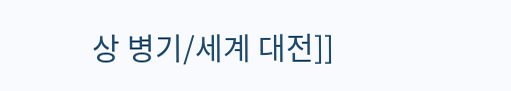상 병기/세계 대전]]